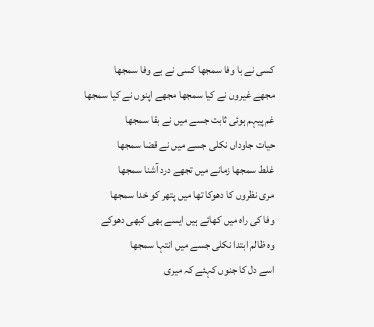کسی نے با وفا سمجھا کسی نے بے وفا سمجھا
مجھے غیروں نے کیا سمجھا مجھے اپنوں نے کیا سمجھا
غم پیہم ہوئی ثابت جسے میں نے بقا سمجھا
حیات جاوداں نکلی جسے میں نے قضا سمجھا
غلط سمجھا زمانے میں تجھے درد آشنا سمجھا
مری نظروں کا دھوکا تھا میں پتھر کو خدا سمجھا
وفا کی راہ میں کھائے ہیں ایسے بھی کبھی دھوکے
وہ ظالم ابتدا نکلی جسے میں انتہا سمجھا
اسے دل کا جنوں کہئے کہ میری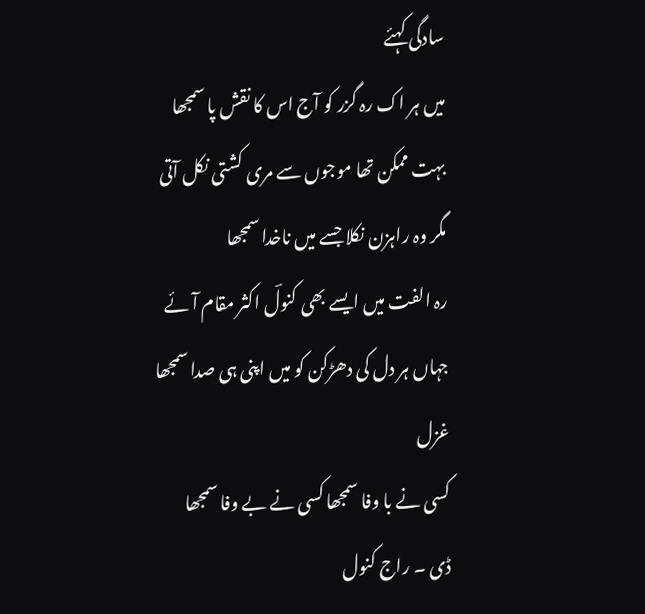سادگی کہئے
میں ہر اک رہ گزر کو آج اس کا نقش پا سمجھا
بہت ممکن تھا موجوں سے مری کشتی نکل آتی
مگر وہ راہزن نکلا جسے میں ناخدا سمجھا
رہ الفت میں ایسے بھی کنولؔ اکثر مقام آئے
جہاں ہر دل کی دھڑکن کو میں اپنی ہی صدا سمجھا
غزل
کسی نے با وفا سمجھا کسی نے بے وفا سمجھا
ڈی ۔ راج کنول